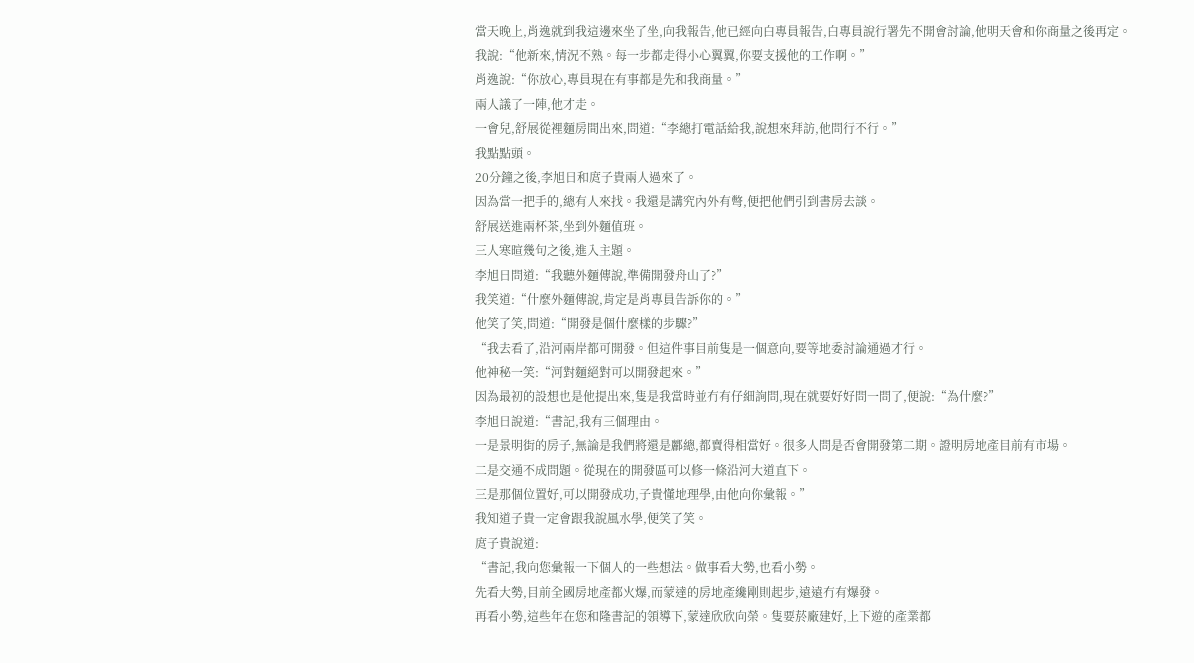當天晚上,肖逸就到我這邊來坐了坐,向我報告,他已經向白專員報告,白專員說行署先不開會討論,他明天會和你商量之後再定。
我說:“他新來,情況不熟。每一步都走得小心翼翼,你要支援他的工作啊。”
肖逸說:“你放心,專員現在有事都是先和我商量。”
兩人議了一陣,他才走。
一會兒,舒展從裡麵房間出來,問道:“李總打電話給我,說想來拜訪,他問行不行。”
我點點頭。
20分鐘之後,李旭日和庹子貴兩人過來了。
因為當一把手的,總有人來找。我還是講究內外有彆,便把他們引到書房去談。
舒展送進兩杯茶,坐到外麵值班。
三人寒暄幾句之後,進入主題。
李旭日問道:“我聽外麵傳說,準備開發舟山了?”
我笑道:“什麼外麵傳說,肯定是肖專員告訴你的。”
他笑了笑,問道:“開發是個什麼樣的步驟?”
“我去看了,沿河兩岸都可開發。但這件事目前隻是一個意向,要等地委討論通過才行。
他神秘一笑:“河對麵絕對可以開發起來。”
因為最初的設想也是他提出來,隻是我當時並冇有仔細詢問,現在就要好好問一問了,便說:“為什麼?”
李旭日說道:“書記,我有三個理由。
一是景明街的房子,無論是我們將還是酈總,都賣得相當好。很多人問是否會開發第二期。證明房地產目前有市場。
二是交通不成問題。從現在的開發區可以修一條沿河大道直下。
三是那個位置好,可以開發成功,子貴懂地理學,由他向你彙報。”
我知道子貴一定會跟我說風水學,便笑了笑。
庹子貴說道:
“書記,我向您彙報一下個人的一些想法。做事看大勢,也看小勢。
先看大勢,目前全國房地產都火爆,而蒙達的房地產纔剛則起步,遠遠冇有爆發。
再看小勢,這些年在您和隆書記的領導下,蒙達欣欣向榮。隻要菸廠建好,上下遊的產業都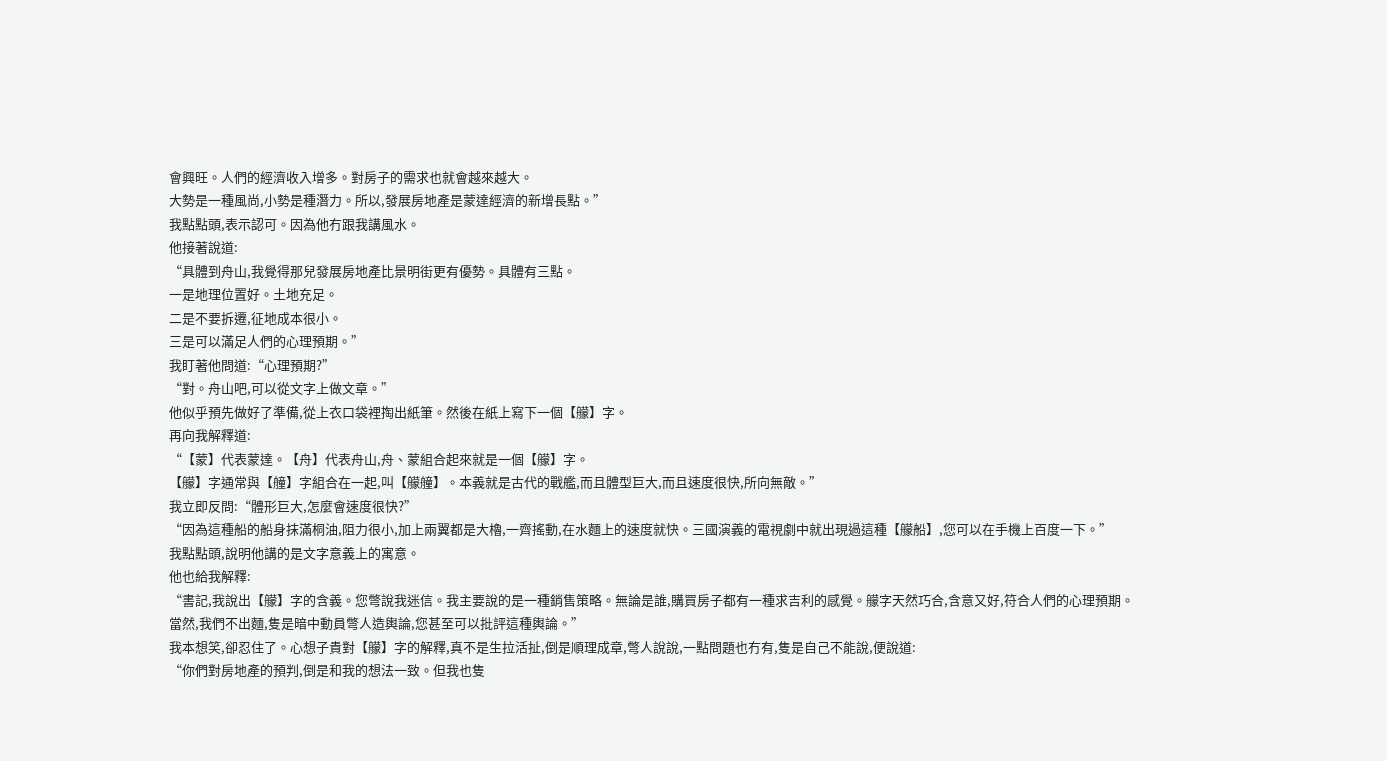會興旺。人們的經濟收入增多。對房子的需求也就會越來越大。
大勢是一種風尚,小勢是種潛力。所以,發展房地產是蒙達經濟的新增長點。”
我點點頭,表示認可。因為他冇跟我講風水。
他接著說道:
“具體到舟山,我覺得那兒發展房地產比景明街更有優勢。具體有三點。
一是地理位置好。土地充足。
二是不要拆遷,征地成本很小。
三是可以滿足人們的心理預期。”
我盯著他問道:“心理預期?”
“對。舟山吧,可以從文字上做文章。”
他似乎預先做好了準備,從上衣口袋裡掏出紙筆。然後在紙上寫下一個【艨】字。
再向我解釋道:
“【蒙】代表蒙達。【舟】代表舟山,舟、蒙組合起來就是一個【艨】字。
【艨】字通常與【艟】字組合在一起,叫【艨艟】。本義就是古代的戰艦,而且體型巨大,而且速度很快,所向無敵。”
我立即反問:“體形巨大,怎麼會速度很快?”
“因為這種船的船身抹滿桐油,阻力很小,加上兩翼都是大櫓,一齊搖動,在水麵上的速度就快。三國演義的電視劇中就出現過這種【艨船】,您可以在手機上百度一下。”
我點點頭,說明他講的是文字意義上的寓意。
他也給我解釋:
“書記,我說出【艨】字的含義。您彆說我迷信。我主要說的是一種銷售策略。無論是誰,購買房子都有一種求吉利的感覺。艨字天然巧合,含意又好,符合人們的心理預期。
當然,我們不出麵,隻是暗中動員彆人造輿論,您甚至可以批評這種輿論。”
我本想笑,卻忍住了。心想子貴對【艨】字的解釋,真不是生拉活扯,倒是順理成章,彆人說說,一點問題也冇有,隻是自己不能說,便說道:
“你們對房地產的預判,倒是和我的想法一致。但我也隻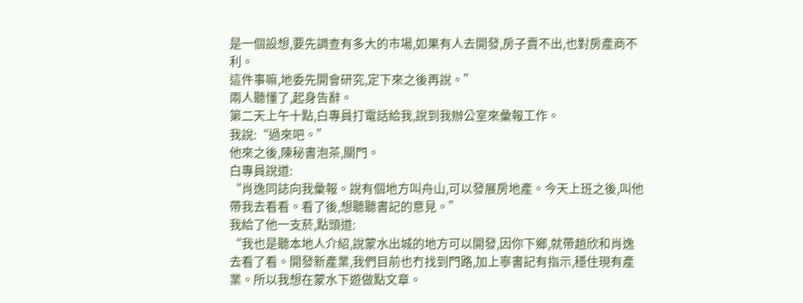是一個設想,要先調查有多大的市場,如果有人去開發,房子賣不出,也對房產商不利。
這件事嘛,地委先開會研究,定下來之後再說。”
兩人聽懂了,起身告辭。
第二天上午十點,白專員打電話給我,說到我辦公室來彙報工作。
我說:“過來吧。”
他來之後,陳秘書泡茶,關門。
白專員說道:
“肖逸同誌向我彙報。說有個地方叫舟山,可以發展房地產。今天上班之後,叫他帶我去看看。看了後,想聽聽書記的意見。”
我給了他一支菸,點頭道:
“我也是聽本地人介紹,說蒙水出城的地方可以開發,因你下鄉,就帶趙欣和肖逸去看了看。開發新產業,我們目前也冇找到門路,加上寧書記有指示,穩住現有產業。所以我想在蒙水下遊做點文章。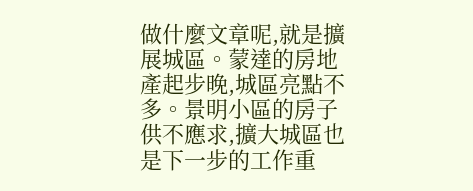做什麼文章呢,就是擴展城區。蒙達的房地產起步晚,城區亮點不多。景明小區的房子供不應求,擴大城區也是下一步的工作重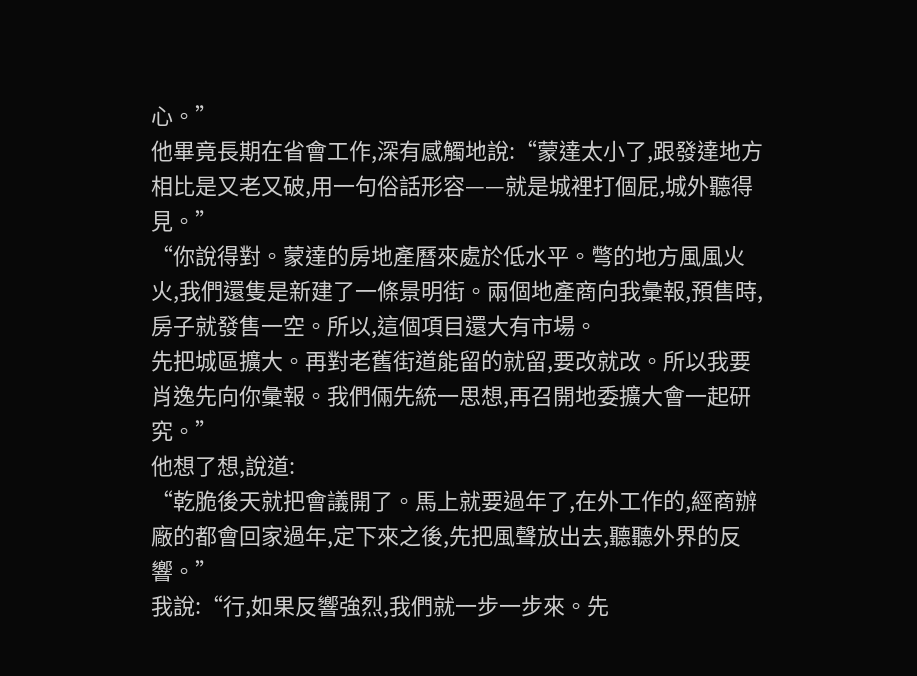心。”
他畢竟長期在省會工作,深有感觸地說:“蒙達太小了,跟發達地方相比是又老又破,用一句俗話形容——就是城裡打個屁,城外聽得見。”
“你說得對。蒙達的房地產曆來處於低水平。彆的地方風風火火,我們還隻是新建了一條景明街。兩個地產商向我彙報,預售時,房子就發售一空。所以,這個項目還大有市場。
先把城區擴大。再對老舊街道能留的就留,要改就改。所以我要肖逸先向你彙報。我們倆先統一思想,再召開地委擴大會一起研究。”
他想了想,說道:
“乾脆後天就把會議開了。馬上就要過年了,在外工作的,經商辦廠的都會回家過年,定下來之後,先把風聲放出去,聽聽外界的反響。”
我說:“行,如果反響強烈,我們就一步一步來。先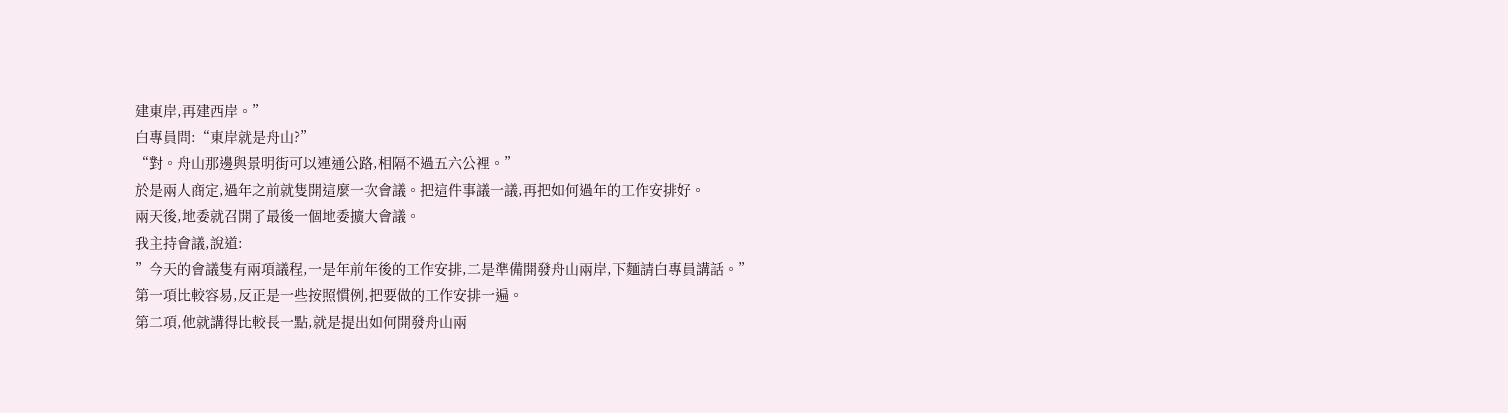建東岸,再建西岸。”
白專員問:“東岸就是舟山?”
“對。舟山那邊與景明街可以連通公路,相隔不過五六公裡。”
於是兩人商定,過年之前就隻開這麼一次會議。把這件事議一議,再把如何過年的工作安排好。
兩天後,地委就召開了最後一個地委擴大會議。
我主持會議,說道:
”今天的會議隻有兩項議程,一是年前年後的工作安排,二是準備開發舟山兩岸,下麵請白專員講話。”
第一項比較容易,反正是一些按照慣例,把要做的工作安排一遍。
第二項,他就講得比較長一點,就是提出如何開發舟山兩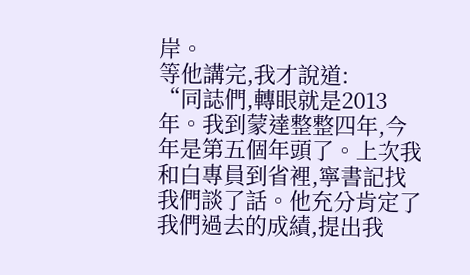岸。
等他講完,我才說道:
“同誌們,轉眼就是2013年。我到蒙達整整四年,今年是第五個年頭了。上次我和白專員到省裡,寧書記找我們談了話。他充分肯定了我們過去的成績,提出我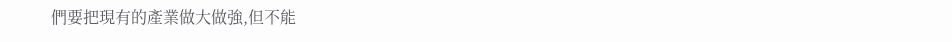們要把現有的產業做大做強,但不能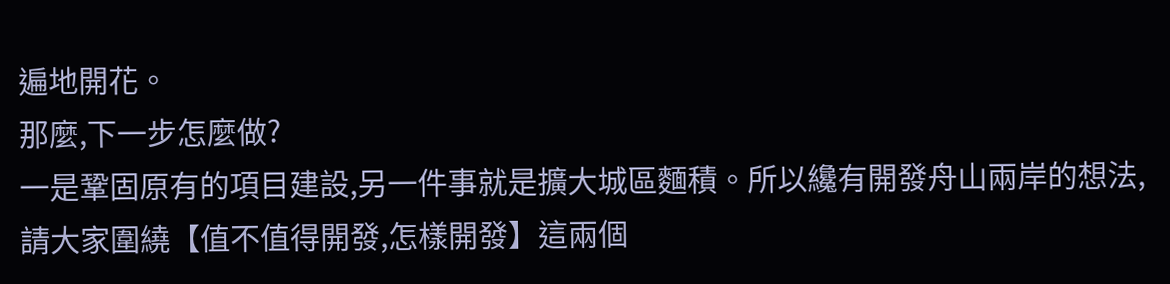遍地開花。
那麼,下一步怎麼做?
一是鞏固原有的項目建設,另一件事就是擴大城區麵積。所以纔有開發舟山兩岸的想法,請大家圍繞【值不值得開發,怎樣開發】這兩個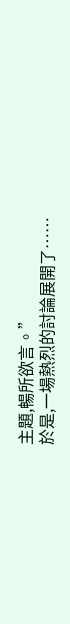主題,暢所欲言。”
於是,一場熱烈的討論展開了……